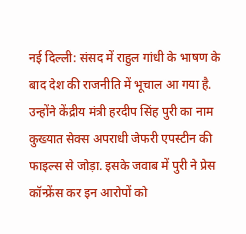नई दिल्ली: संसद में राहुल गांधी के भाषण के बाद देश की राजनीति में भूचाल आ गया है. उन्होंने केंद्रीय मंत्री हरदीप सिंह पुरी का नाम कुख्यात सेक्स अपराधी जेफरी एपस्टीन की फाइल्स से जोड़ा. इसके जवाब में पुरी ने प्रेस कॉन्फ्रेंस कर इन आरोपों को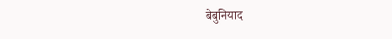बेबुनियाद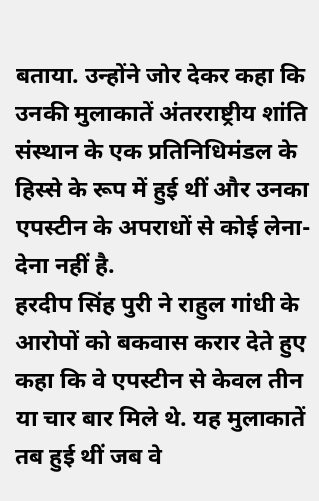बताया. उन्होंने जोर देकर कहा कि उनकी मुलाकातें अंतरराष्ट्रीय शांति संस्थान के एक प्रतिनिधिमंडल के हिस्से के रूप में हुई थीं और उनका एपस्टीन के अपराधों से कोई लेना-देना नहीं है.
हरदीप सिंह पुरी ने राहुल गांधी के आरोपों को बकवास करार देते हुए कहा कि वे एपस्टीन से केवल तीन या चार बार मिले थे. यह मुलाकातें तब हुई थीं जब वे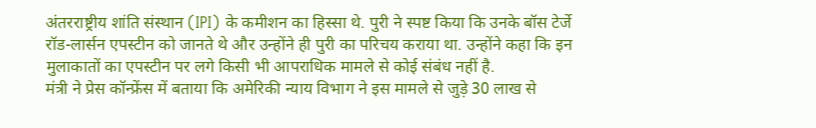अंतरराष्ट्रीय शांति संस्थान (IPI) के कमीशन का हिस्सा थे. पुरी ने स्पष्ट किया कि उनके बॉस टेर्जे रॉड-लार्सन एपस्टीन को जानते थे और उन्होंने ही पुरी का परिचय कराया था. उन्होंने कहा कि इन मुलाकातों का एपस्टीन पर लगे किसी भी आपराधिक मामले से कोई संबंध नहीं है.
मंत्री ने प्रेस कॉन्फ्रेंस में बताया कि अमेरिकी न्याय विभाग ने इस मामले से जुड़े 30 लाख से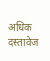अधिक दस्तावेज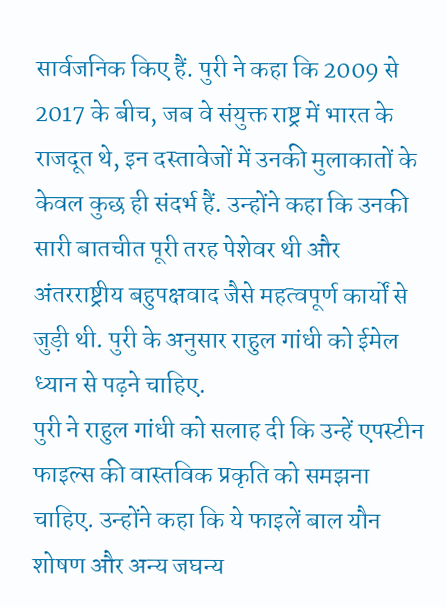सार्वजनिक किए हैं. पुरी ने कहा कि 2009 से 2017 के बीच, जब वे संयुक्त राष्ट्र में भारत के राजदूत थे, इन दस्तावेजों में उनकी मुलाकातों के केवल कुछ ही संदर्भ हैं. उन्होंने कहा कि उनकी सारी बातचीत पूरी तरह पेशेवर थी और अंतरराष्ट्रीय बहुपक्षवाद जैसे महत्वपूर्ण कार्यों से जुड़ी थी. पुरी के अनुसार राहुल गांधी को ईमेल ध्यान से पढ़ने चाहिए.
पुरी ने राहुल गांधी को सलाह दी कि उन्हें एपस्टीन फाइल्स की वास्तविक प्रकृति को समझना चाहिए. उन्होंने कहा कि ये फाइलें बाल यौन शोषण और अन्य जघन्य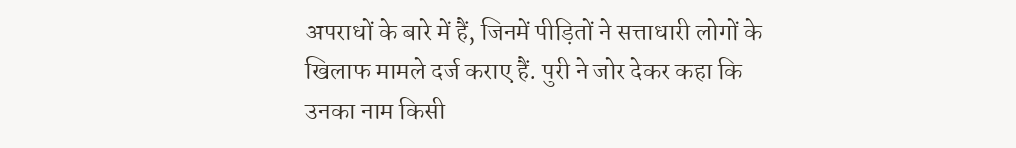अपराधों के बारे में हैं, जिनमें पीड़ितों ने सत्ताधारी लोगों के खिलाफ मामले दर्ज कराए हैं. पुरी ने जोर देकर कहा कि उनका नाम किसी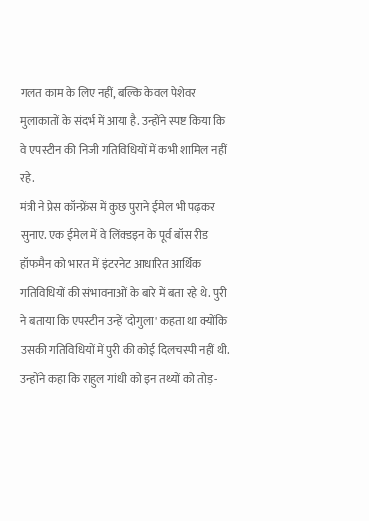गलत काम के लिए नहीं, बल्कि केवल पेशेवर मुलाकातों के संदर्भ में आया है. उन्होंने स्पष्ट किया कि वे एपस्टीन की निजी गतिविधियों में कभी शामिल नहीं रहे.
मंत्री ने प्रेस कॉन्फ्रेंस में कुछ पुराने ईमेल भी पढ़कर सुनाए. एक ईमेल में वे लिंक्डइन के पूर्व बॉस रीड हॉफमैन को भारत में इंटरनेट आधारित आर्थिक गतिविधियों की संभावनाओं के बारे में बता रहे थे. पुरी ने बताया कि एपस्टीन उन्हें 'दोगुला' कहता था क्योंकि उसकी गतिविधियों में पुरी की कोई दिलचस्पी नहीं थी. उन्होंने कहा कि राहुल गांधी को इन तथ्यों को तोड़-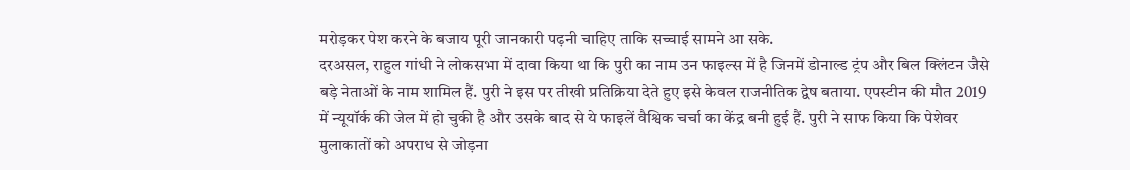मरोड़कर पेश करने के बजाय पूरी जानकारी पढ़नी चाहिए ताकि सच्चाई सामने आ सके.
दरअसल, राहुल गांधी ने लोकसभा में दावा किया था कि पुरी का नाम उन फाइल्स में है जिनमें डोनाल्ड ट्रंप और बिल क्लिंटन जैसे बड़े नेताओं के नाम शामिल हैं. पुरी ने इस पर तीखी प्रतिक्रिया देते हुए इसे केवल राजनीतिक द्वेष बताया. एपस्टीन की मौत 2019 में न्यूयॉर्क की जेल में हो चुकी है और उसके बाद से ये फाइलें वैश्विक चर्चा का केंद्र बनी हुई हैं. पुरी ने साफ किया कि पेशेवर मुलाकातों को अपराध से जोड़ना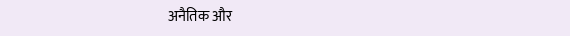अनैतिक और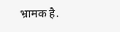भ्रामक है.